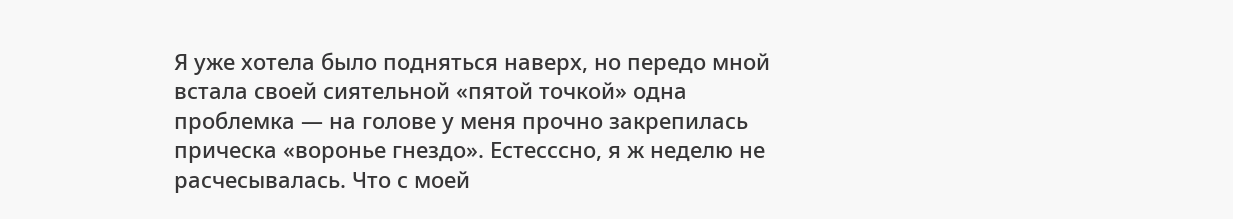Я уже хотела было подняться наверх, но передо мной встала своей сиятельной «пятой точкой» одна проблемка — на голове у меня прочно закрепилась прическа «воронье гнездо». Естесссно, я ж неделю не расчесывалась. Что с моей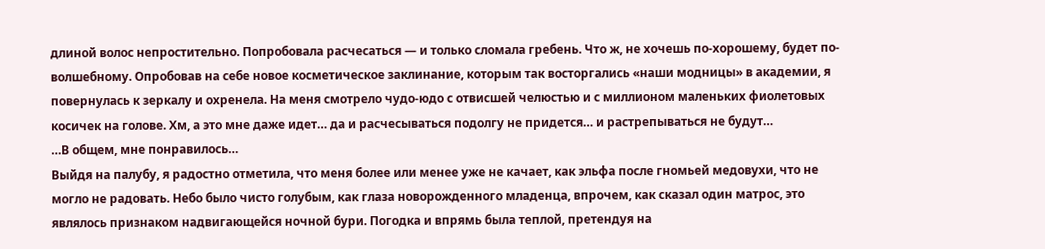длиной волос непростительно. Попробовала расчесаться — и только сломала гребень. Что ж, не хочешь по-хорошему, будет по-волшебному. Опробовав на себе новое косметическое заклинание, которым так восторгались «наши модницы» в академии, я повернулась к зеркалу и охренела. На меня смотрело чудо-юдо с отвисшей челюстью и с миллионом маленьких фиолетовых косичек на голове. Хм, а это мне даже идет… да и расчесываться подолгу не придется… и растрепываться не будут…
…В общем, мне понравилось…
Выйдя на палубу, я радостно отметила, что меня более или менее уже не качает, как эльфа после гномьей медовухи, что не могло не радовать. Небо было чисто голубым, как глаза новорожденного младенца, впрочем, как сказал один матрос, это являлось признаком надвигающейся ночной бури. Погодка и впрямь была теплой, претендуя на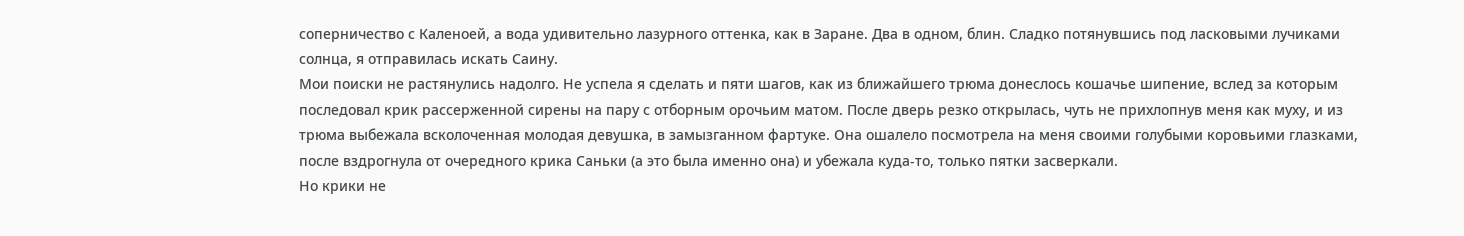соперничество с Каленоей, а вода удивительно лазурного оттенка, как в Заране. Два в одном, блин. Сладко потянувшись под ласковыми лучиками солнца, я отправилась искать Саину.
Мои поиски не растянулись надолго. Не успела я сделать и пяти шагов, как из ближайшего трюма донеслось кошачье шипение, вслед за которым последовал крик рассерженной сирены на пару с отборным орочьим матом. После дверь резко открылась, чуть не прихлопнув меня как муху, и из трюма выбежала всколоченная молодая девушка, в замызганном фартуке. Она ошалело посмотрела на меня своими голубыми коровьими глазками, после вздрогнула от очередного крика Саньки (а это была именно она) и убежала куда-то, только пятки засверкали.
Но крики не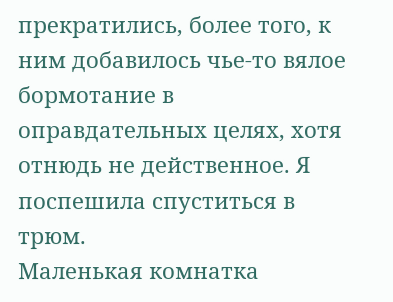прекратились, более того, к ним добавилось чье-то вялое бормотание в оправдательных целях, хотя отнюдь не действенное. Я поспешила спуститься в трюм.
Маленькая комнатка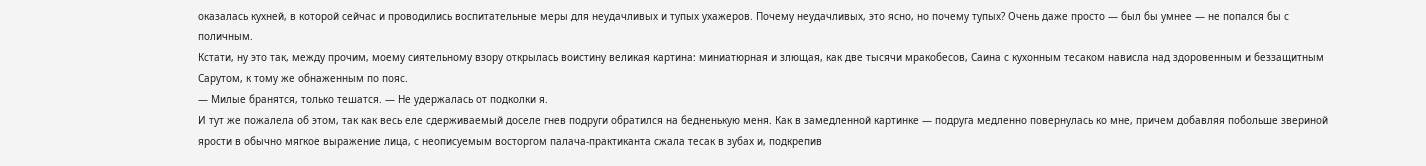оказалась кухней, в которой сейчас и проводились воспитательные меры для неудачливых и тупых ухажеров. Почему неудачливых, это ясно, но почему тупых? Очень даже просто — был бы умнее — не попался бы с поличным.
Кстати, ну это так, между прочим, моему сиятельному взору открылась воистину великая картина: миниатюрная и злющая, как две тысячи мракобесов, Саина с кухонным тесаком нависла над здоровенным и беззащитным Сарутом, к тому же обнаженным по пояс.
— Милые бранятся, только тешатся. — Не удержалась от подколки я.
И тут же пожалела об этом, так как весь еле сдерживаемый доселе гнев подруги обратился на бедненькую меня. Как в замедленной картинке — подруга медленно повернулась ко мне, причем добавляя побольше звериной ярости в обычно мягкое выражение лица, с неописуемым восторгом палача-практиканта сжала тесак в зубах и, подкрепив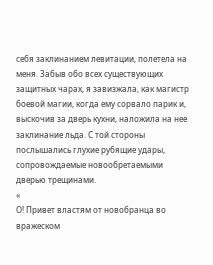себя заклинанием левитации, полетела на меня. Забыв обо всех существующих защитных чарах, я завизжала, как магистр боевой магии, когда ему сорвало парик и, выскочив за дверь кухни, наложила на нее заклинание льда. С той стороны послышались глухие рубящие удары, сопровождаемые новообретаемыми дверью трещинами.
«
О! Привет властям от новобранца во вражеском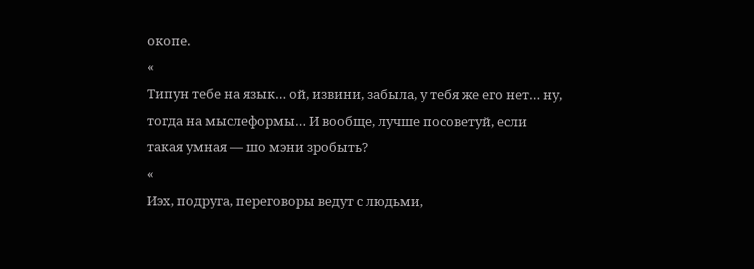окопе.
«
Типун тебе на язык… ой, извини, забыла, у тебя же его нет… ну, тогда на мыслеформы… И вообще, лучше посоветуй, если такая умная — шо мэни зробыть?
«
Иэх, подруга, переговоры ведут с людьми,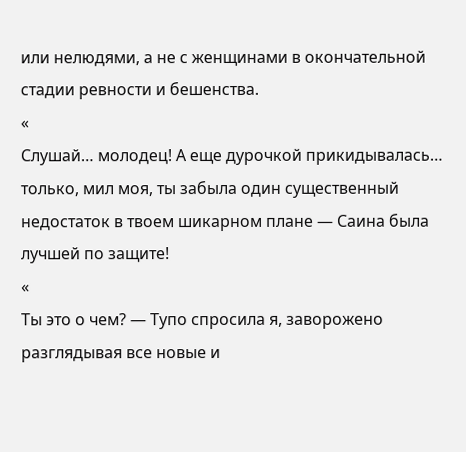или нелюдями, а не с женщинами в окончательной стадии ревности и бешенства.
«
Слушай… молодец! А еще дурочкой прикидывалась… только, мил моя, ты забыла один существенный недостаток в твоем шикарном плане — Саина была лучшей по защите!
«
Ты это о чем? — Тупо спросила я, заворожено разглядывая все новые и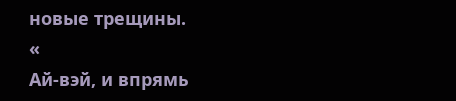новые трещины.
«
Ай-вэй, и впрямь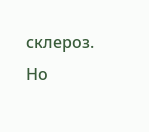склероз. Но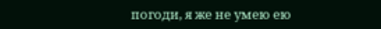погоди, я же не умею ею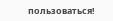пользоваться!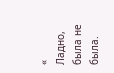«
Ладно, была не была.